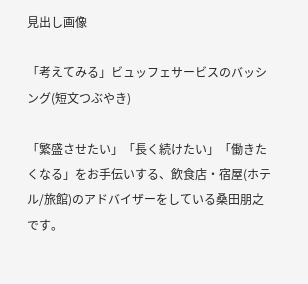見出し画像

「考えてみる」ビュッフェサービスのバッシング(短文つぶやき)

「繁盛させたい」「長く続けたい」「働きたくなる」をお手伝いする、飲食店・宿屋(ホテル/旅館)のアドバイザーをしている桑田朋之です。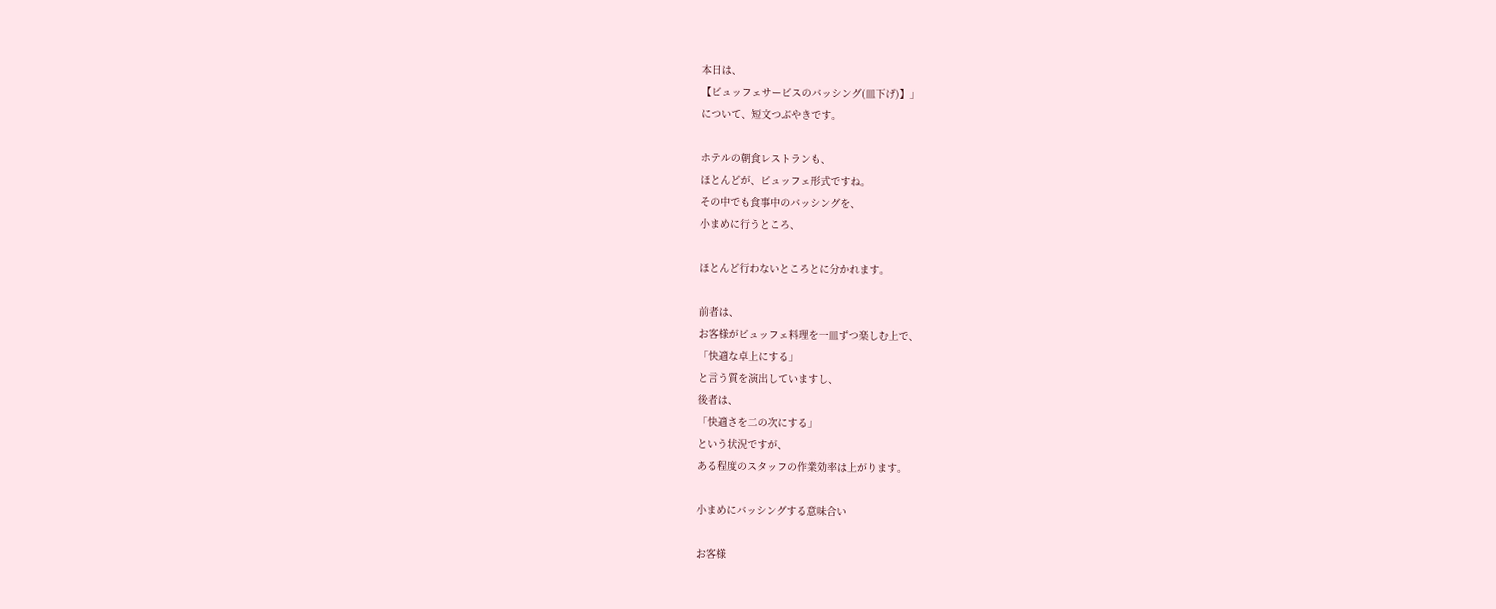本日は、
【ビュッフェサービスのバッシング(皿下げ)】」
について、短文つぶやきです。

ホテルの朝食レストランも、
ほとんどが、ビュッフェ形式ですね。
その中でも食事中のバッシングを、
小まめに行うところ、

ほとんど行わないところとに分かれます。

前者は、
お客様がビュッフェ料理を一皿ずつ楽しむ上で、
「快適な卓上にする」
と言う質を演出していますし、
後者は、
「快適さを二の次にする」
という状況ですが、
ある程度のスタッフの作業効率は上がります。

小まめにバッシングする意味合い

お客様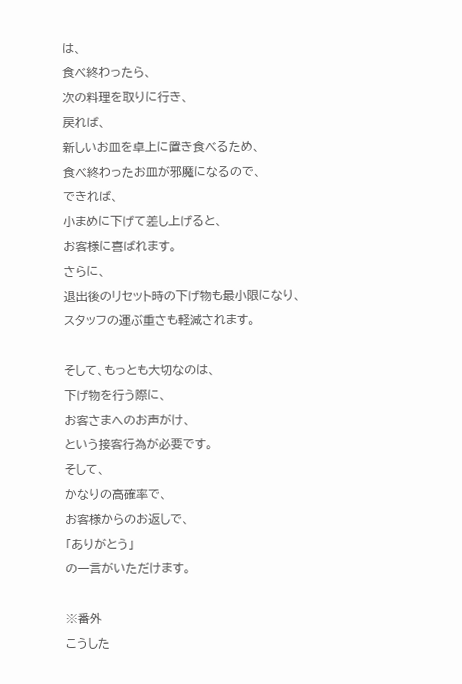は、
食べ終わったら、
次の料理を取りに行き、
戻れば、
新しいお皿を卓上に置き食べるため、
食べ終わったお皿が邪魔になるので、
できれば、
小まめに下げて差し上げると、
お客様に喜ばれます。
さらに、
退出後のリセット時の下げ物も最小限になり、
スタッフの運ぶ重さも軽減されます。

そして、もっとも大切なのは、
下げ物を行う際に、
お客さまへのお声がけ、
という接客行為が必要です。
そして、
かなりの高確率で、
お客様からのお返しで、
「ありがとう」
の一言がいただけます。

※番外
こうした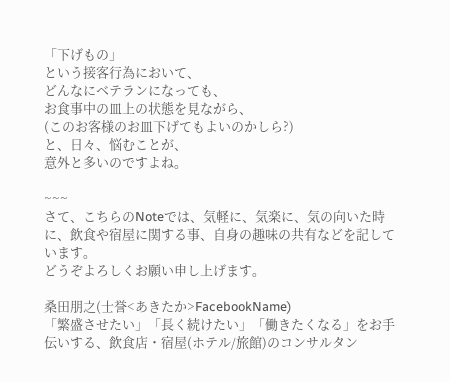「下げもの」
という接客行為において、
どんなにベテランになっても、
お食事中の皿上の状態を見ながら、
(このお客様のお皿下げてもよいのかしら?)
と、日々、悩むことが、
意外と多いのですよね。

~~~
さて、こちらのNoteでは、気軽に、気楽に、気の向いた時に、飲食や宿屋に関する事、自身の趣味の共有などを記しています。
どうぞよろしくお願い申し上げます。

桑田朋之(士誉<あきたか>FacebookName)
「繁盛させたい」「長く続けたい」「働きたくなる」をお手伝いする、飲食店・宿屋(ホテル/旅館)のコンサルタン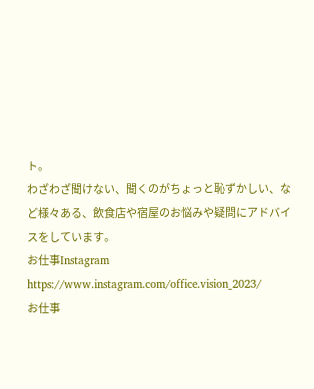ト。
わざわざ聞けない、聞くのがちょっと恥ずかしい、など様々ある、飲食店や宿屋のお悩みや疑問にアドバイスをしています。
お仕事Instagram
https://www.instagram.com/office.vision_2023/
お仕事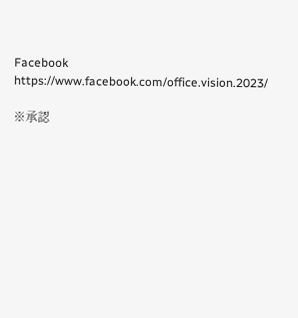Facebook
https://www.facebook.com/office.vision.2023/

※承認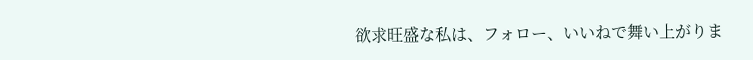欲求旺盛な私は、フォロー、いいねで舞い上がりま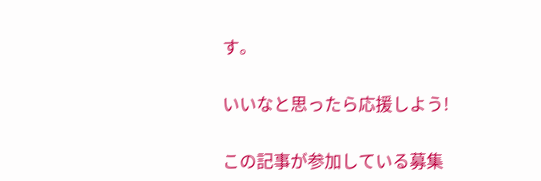す。

いいなと思ったら応援しよう!

この記事が参加している募集